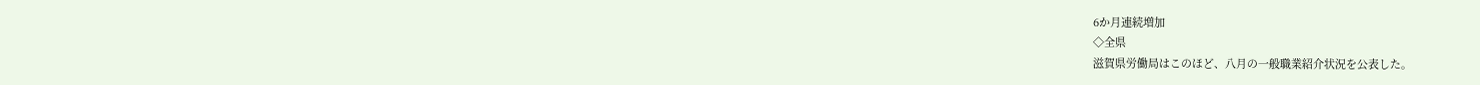6か月連続増加
◇全県
滋賀県労働局はこのほど、八月の一般職業紹介状況を公表した。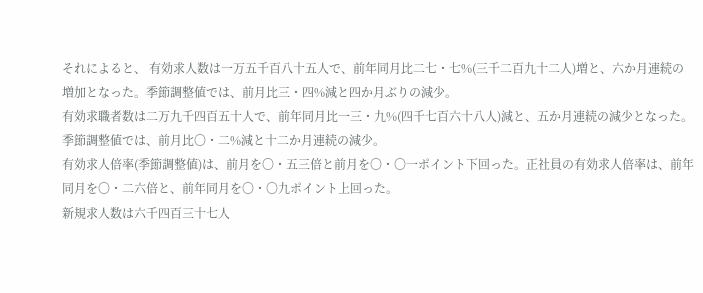それによると、 有効求人数は一万五千百八十五人で、前年同月比二七・七%(三千二百九十二人)増と、六か月連続の増加となった。季節調整値では、前月比三・四%減と四か月ぶりの減少。
有効求職者数は二万九千四百五十人で、前年同月比一三・九%(四千七百六十八人)減と、五か月連続の減少となった。季節調整値では、前月比〇・二%減と十二か月連続の減少。
有効求人倍率(季節調整値)は、前月を〇・五三倍と前月を〇・〇一ポイント下回った。正社員の有効求人倍率は、前年同月を〇・二六倍と、前年同月を〇・〇九ポイント上回った。
新規求人数は六千四百三十七人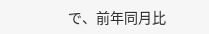で、前年同月比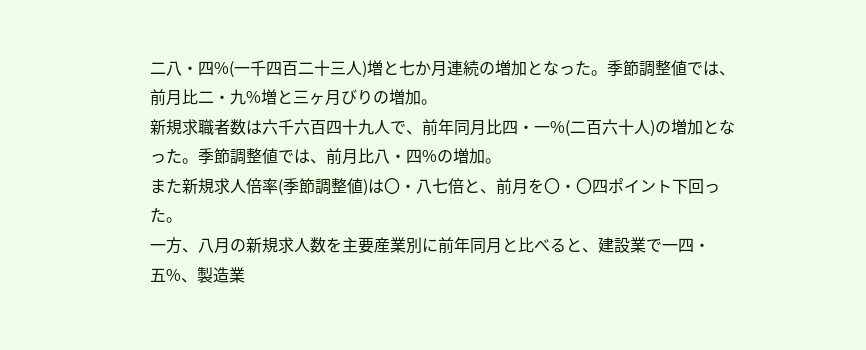二八・四%(一千四百二十三人)増と七か月連続の増加となった。季節調整値では、前月比二・九%増と三ヶ月びりの増加。
新規求職者数は六千六百四十九人で、前年同月比四・一%(二百六十人)の増加となった。季節調整値では、前月比八・四%の増加。
また新規求人倍率(季節調整値)は〇・八七倍と、前月を〇・〇四ポイント下回った。
一方、八月の新規求人数を主要産業別に前年同月と比べると、建設業で一四・五%、製造業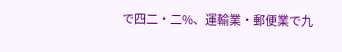で四二・二%、運輸業・郵便業で九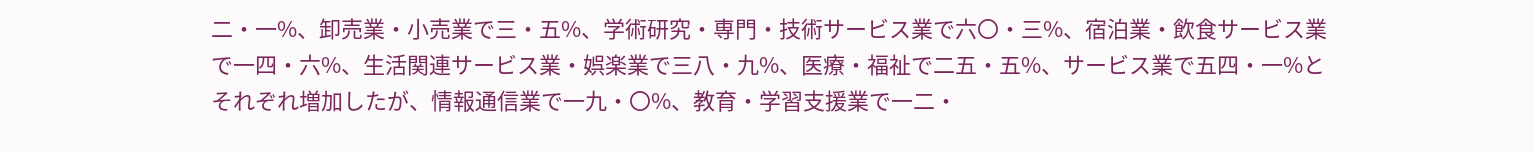二・一%、卸売業・小売業で三・五%、学術研究・専門・技術サービス業で六〇・三%、宿泊業・飲食サービス業で一四・六%、生活関連サービス業・娯楽業で三八・九%、医療・福祉で二五・五%、サービス業で五四・一%とそれぞれ増加したが、情報通信業で一九・〇%、教育・学習支援業で一二・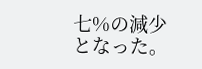七%の減少となった。